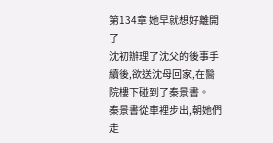第134章 她早就想好離開了
沈初辦理了沈父的後事手續後,欲送沈母回家,在醫院樓下碰到了秦景書。
秦景書從車裡步出,朝她們走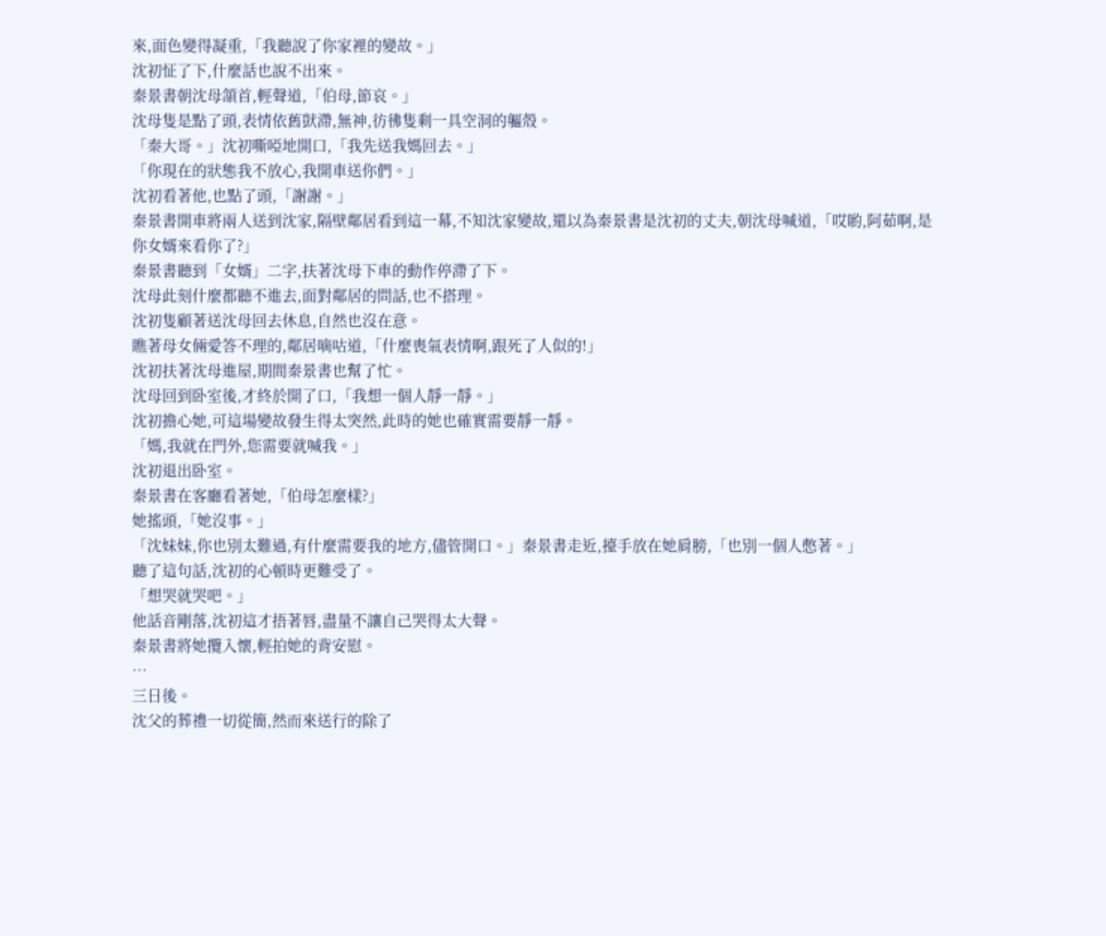來,面色變得凝重,「我聽說了你家裡的變故。」
沈初怔了下,什麼話也說不出來。
秦景書朝沈母頷首,輕聲道,「伯母,節哀。」
沈母隻是點了頭,表情依舊獃滯,無神,彷彿隻剩一具空洞的軀殼。
「秦大哥。」沈初嘶啞地開口,「我先送我媽回去。」
「你現在的狀態我不放心,我開車送你們。」
沈初看著他,也點了頭,「謝謝。」
秦景書開車將兩人送到沈家,隔壁鄰居看到這一幕,不知沈家變故,還以為秦景書是沈初的丈夫,朝沈母喊道,「哎喲,阿茹啊,是你女婿來看你了?」
秦景書聽到「女婿」二字,扶著沈母下車的動作停滯了下。
沈母此刻什麼都聽不進去,面對鄰居的問話,也不搭理。
沈初隻顧著送沈母回去休息,自然也沒在意。
瞧著母女倆愛答不理的,鄰居嘀咕道,「什麼喪氣表情啊,跟死了人似的!」
沈初扶著沈母進屋,期間秦景書也幫了忙。
沈母回到卧室後,才終於開了口,「我想一個人靜一靜。」
沈初擔心她,可這場變故發生得太突然,此時的她也確實需要靜一靜。
「媽,我就在門外,您需要就喊我。」
沈初退出卧室。
秦景書在客廳看著她,「伯母怎麼樣?」
她搖頭,「她沒事。」
「沈妹妹,你也別太難過,有什麼需要我的地方,儘管開口。」秦景書走近,擡手放在她肩膀,「也別一個人憋著。」
聽了這句話,沈初的心頓時更難受了。
「想哭就哭吧。」
他話音剛落,沈初這才捂著唇,盡量不讓自己哭得太大聲。
秦景書將她攬入懷,輕拍她的背安慰。
…
三日後。
沈父的葬禮一切從簡,然而來送行的除了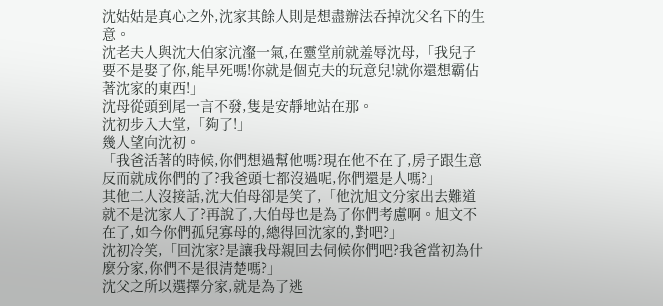沈姑姑是真心之外,沈家其餘人則是想盡辦法吞掉沈父名下的生意。
沈老夫人與沈大伯家沆瀣一氣,在靈堂前就羞辱沈母,「我兒子要不是娶了你,能早死嗎!你就是個克夫的玩意兒!就你還想霸佔著沈家的東西!」
沈母從頭到尾一言不發,隻是安靜地站在那。
沈初步入大堂,「夠了!」
幾人望向沈初。
「我爸活著的時候,你們想過幫他嗎?現在他不在了,房子跟生意反而就成你們的了?我爸頭七都沒過呢,你們還是人嗎?」
其他二人沒接話,沈大伯母卻是笑了,「他沈旭文分家出去難道就不是沈家人了?再說了,大伯母也是為了你們考慮啊。旭文不在了,如今你們孤兒寡母的,總得回沈家的,對吧?」
沈初冷笑,「回沈家?是讓我母親回去伺候你們吧?我爸當初為什麼分家,你們不是很清楚嗎?」
沈父之所以選擇分家,就是為了逃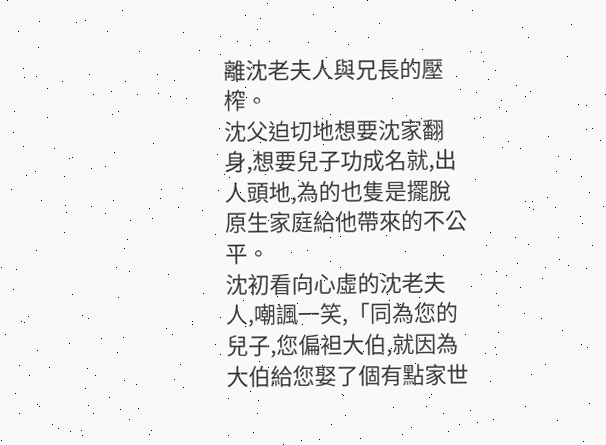離沈老夫人與兄長的壓榨。
沈父迫切地想要沈家翻身,想要兒子功成名就,出人頭地,為的也隻是擺脫原生家庭給他帶來的不公平。
沈初看向心虛的沈老夫人,嘲諷一笑,「同為您的兒子,您偏袒大伯,就因為大伯給您娶了個有點家世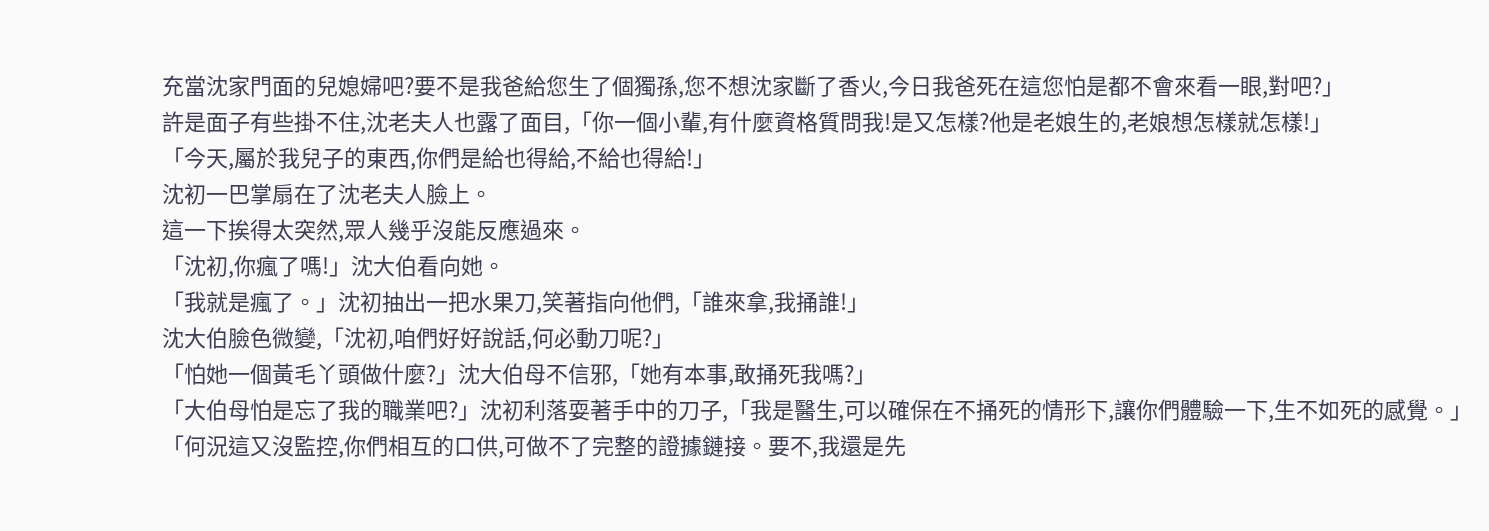充當沈家門面的兒媳婦吧?要不是我爸給您生了個獨孫,您不想沈家斷了香火,今日我爸死在這您怕是都不會來看一眼,對吧?」
許是面子有些掛不住,沈老夫人也露了面目,「你一個小輩,有什麼資格質問我!是又怎樣?他是老娘生的,老娘想怎樣就怎樣!」
「今天,屬於我兒子的東西,你們是給也得給,不給也得給!」
沈初一巴掌扇在了沈老夫人臉上。
這一下挨得太突然,眾人幾乎沒能反應過來。
「沈初,你瘋了嗎!」沈大伯看向她。
「我就是瘋了。」沈初抽出一把水果刀,笑著指向他們,「誰來拿,我捅誰!」
沈大伯臉色微變,「沈初,咱們好好說話,何必動刀呢?」
「怕她一個黃毛丫頭做什麼?」沈大伯母不信邪,「她有本事,敢捅死我嗎?」
「大伯母怕是忘了我的職業吧?」沈初利落耍著手中的刀子,「我是醫生,可以確保在不捅死的情形下,讓你們體驗一下,生不如死的感覺。」
「何況這又沒監控,你們相互的口供,可做不了完整的證據鏈接。要不,我還是先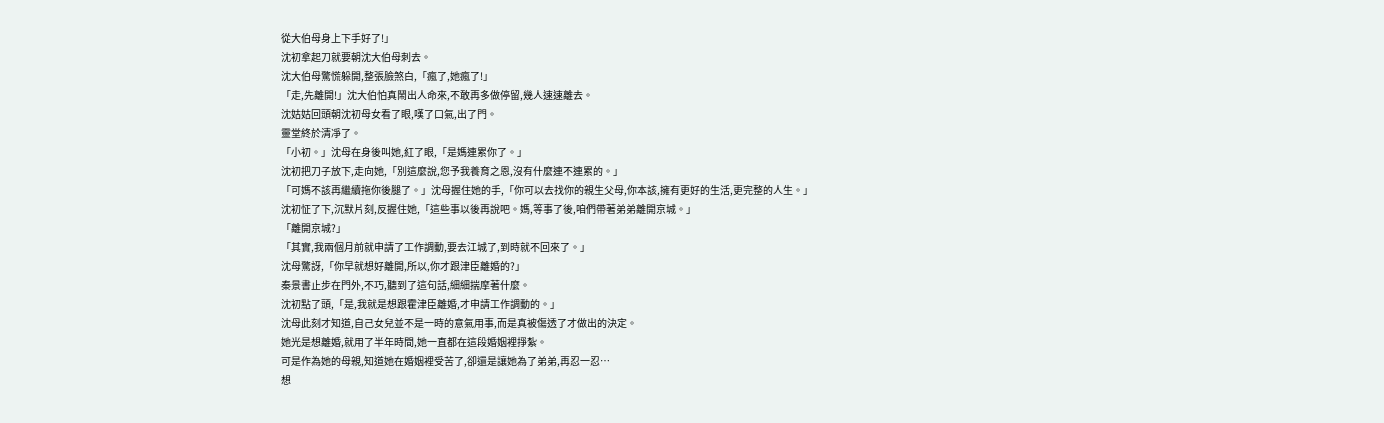從大伯母身上下手好了!」
沈初拿起刀就要朝沈大伯母刺去。
沈大伯母驚慌躲開,整張臉煞白,「瘋了,她瘋了!」
「走,先離開!」沈大伯怕真鬧出人命來,不敢再多做停留,幾人速速離去。
沈姑姑回頭朝沈初母女看了眼,嘆了口氣,出了門。
靈堂終於清凈了。
「小初。」沈母在身後叫她,紅了眼,「是媽連累你了。」
沈初把刀子放下,走向她,「別這麼說,您予我養育之恩,沒有什麼連不連累的。」
「可媽不該再繼續拖你後腿了。」沈母握住她的手,「你可以去找你的親生父母,你本該,擁有更好的生活,更完整的人生。」
沈初怔了下,沉默片刻,反握住她,「這些事以後再說吧。媽,等事了後,咱們帶著弟弟離開京城。」
「離開京城?」
「其實,我兩個月前就申請了工作調動,要去江城了,到時就不回來了。」
沈母驚訝,「你早就想好離開,所以,你才跟津臣離婚的?」
秦景書止步在門外,不巧,聽到了這句話,細細揣摩著什麼。
沈初點了頭,「是,我就是想跟霍津臣離婚,才申請工作調動的。」
沈母此刻才知道,自己女兒並不是一時的意氣用事,而是真被傷透了才做出的決定。
她光是想離婚,就用了半年時間,她一直都在這段婚姻裡掙紮。
可是作為她的母親,知道她在婚姻裡受苦了,卻還是讓她為了弟弟,再忍一忍…
想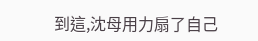到這,沈母用力扇了自己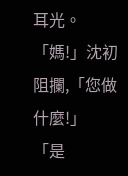耳光。
「媽!」沈初阻攔,「您做什麼!」
「是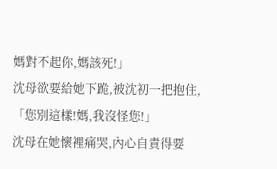媽對不起你,媽該死!」
沈母欲要給她下跪,被沈初一把抱住,「您別這樣!媽,我沒怪您!」
沈母在她懷裡痛哭,內心自責得要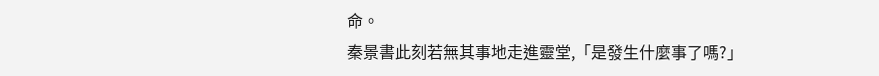命。
秦景書此刻若無其事地走進靈堂,「是發生什麼事了嗎?」